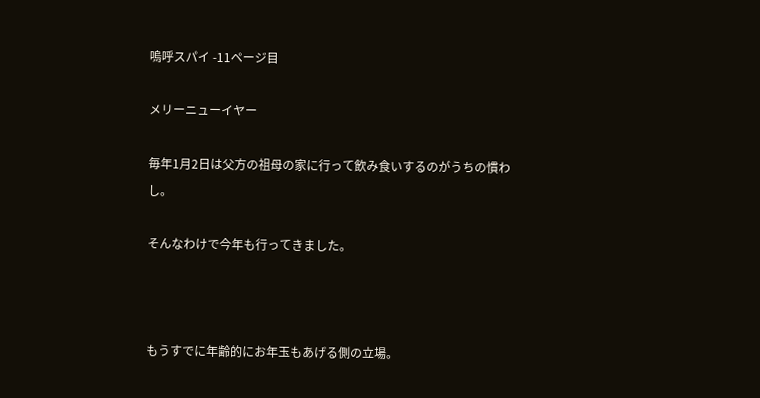嗚呼スパイ -11ページ目

メリーニューイヤー

毎年1月2日は父方の祖母の家に行って飲み食いするのがうちの慣わし。

そんなわけで今年も行ってきました。



もうすでに年齢的にお年玉もあげる側の立場。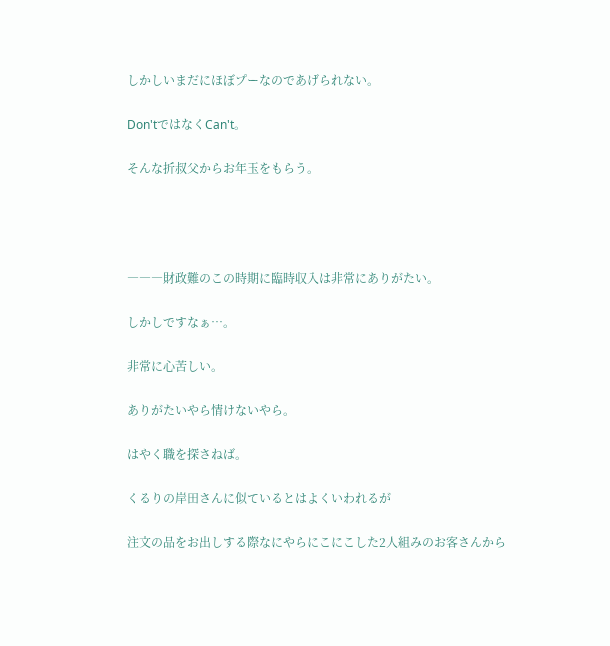しかしいまだにほぼプーなのであげられない。

Don'tではなくCan't。

そんな折叔父からお年玉をもらう。




―――財政難のこの時期に臨時収入は非常にありがたい。

しかしですなぁ…。

非常に心苦しい。

ありがたいやら情けないやら。

はやく職を探さねば。

くるりの岸田さんに似ているとはよくいわれるが

注文の品をお出しする際なにやらにこにこした2人組みのお客さんから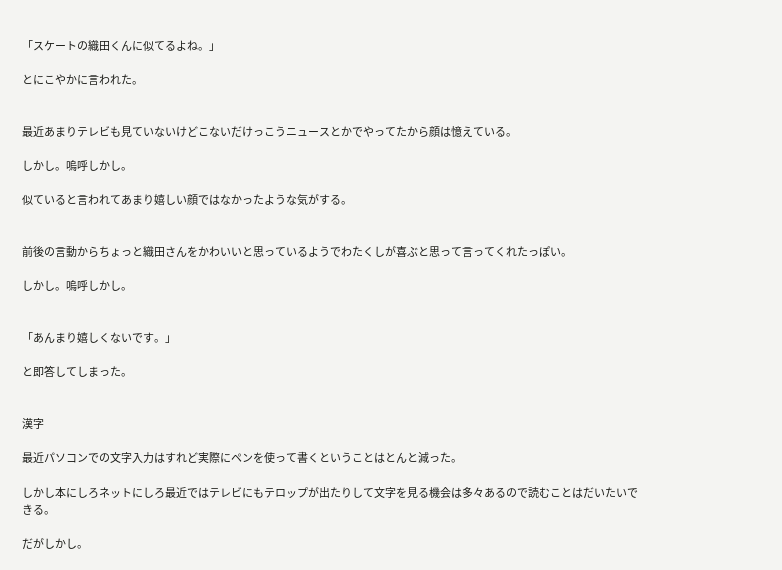「スケートの織田くんに似てるよね。」

とにこやかに言われた。


最近あまりテレビも見ていないけどこないだけっこうニュースとかでやってたから顔は憶えている。

しかし。嗚呼しかし。

似ていると言われてあまり嬉しい顔ではなかったような気がする。


前後の言動からちょっと織田さんをかわいいと思っているようでわたくしが喜ぶと思って言ってくれたっぽい。

しかし。嗚呼しかし。


「あんまり嬉しくないです。」

と即答してしまった。


漢字

最近パソコンでの文字入力はすれど実際にペンを使って書くということはとんと減った。

しかし本にしろネットにしろ最近ではテレビにもテロップが出たりして文字を見る機会は多々あるので読むことはだいたいできる。

だがしかし。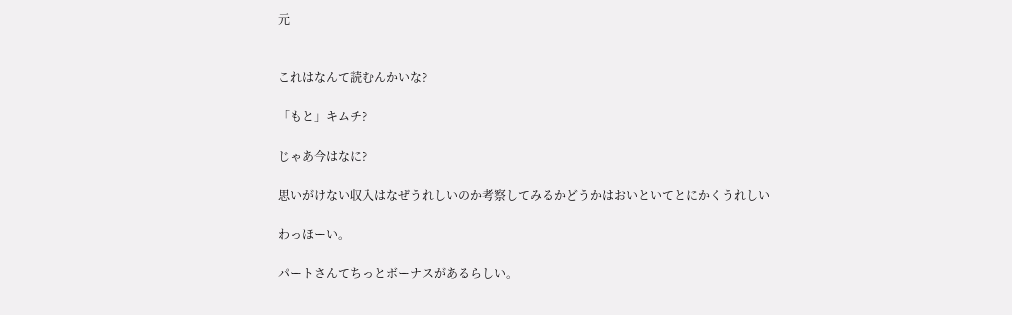元


これはなんて読むんかいな?

「もと」キムチ?

じゃあ今はなに?

思いがけない収入はなぜうれしいのか考察してみるかどうかはおいといてとにかくうれしい

わっほーい。

パートさんてちっとボーナスがあるらしい。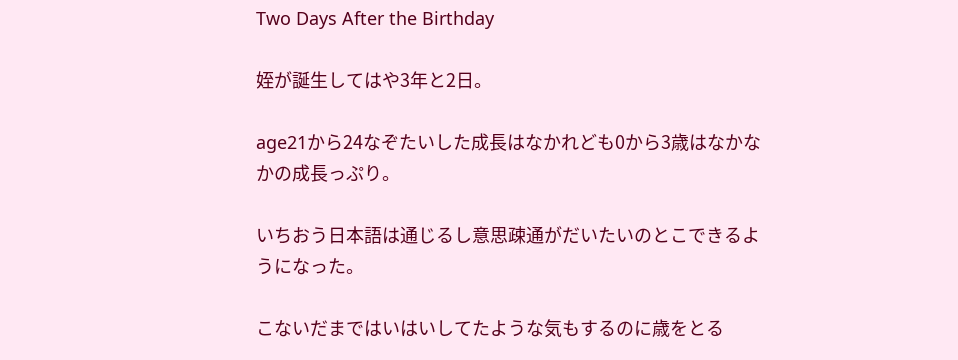Two Days After the Birthday

姪が誕生してはや3年と2日。

age21から24なぞたいした成長はなかれども0から3歳はなかなかの成長っぷり。

いちおう日本語は通じるし意思疎通がだいたいのとこできるようになった。

こないだまではいはいしてたような気もするのに歳をとる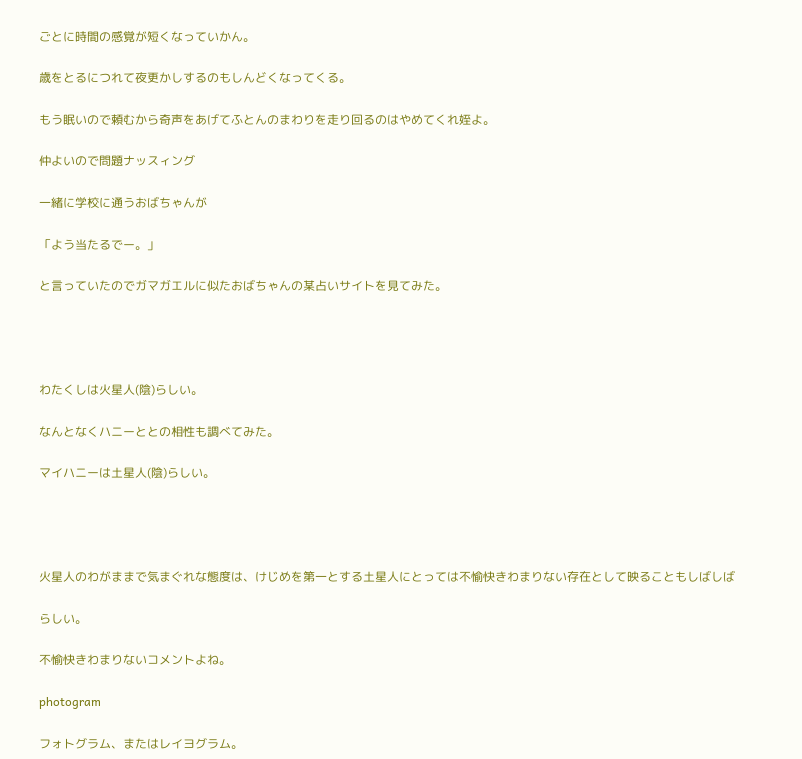ごとに時間の感覚が短くなっていかん。

歳をとるにつれて夜更かしするのもしんどくなってくる。

もう眠いので頼むから奇声をあげてふとんのまわりを走り回るのはやめてくれ姪よ。

仲よいので問題ナッスィング

一緒に学校に通うおばちゃんが

「よう当たるでー。」

と言っていたのでガマガエルに似たおばちゃんの某占いサイトを見てみた。




わたくしは火星人(陰)らしい。

なんとなくハニーととの相性も調べてみた。

マイハニーは土星人(陰)らしい。




火星人のわがままで気まぐれな態度は、けじめを第一とする土星人にとっては不愉快きわまりない存在として映ることもしばしば

らしい。

不愉快きわまりないコメントよね。

photogram

フォトグラム、またはレイヨグラム。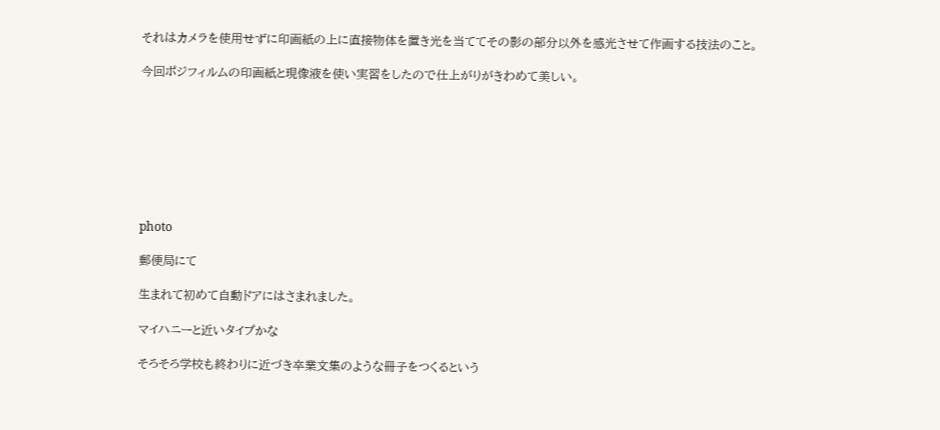それはカメラを使用せずに印画紙の上に直接物体を置き光を当ててその影の部分以外を感光させて作画する技法のこと。

今回ポジフィルムの印画紙と現像液を使い実習をしたので仕上がりがきわめて美しい。








photo

郵便局にて

生まれて初めて自動ドアにはさまれました。

マイハニーと近いタイプかな

そろそろ学校も終わりに近づき卒業文集のような冊子をつくるという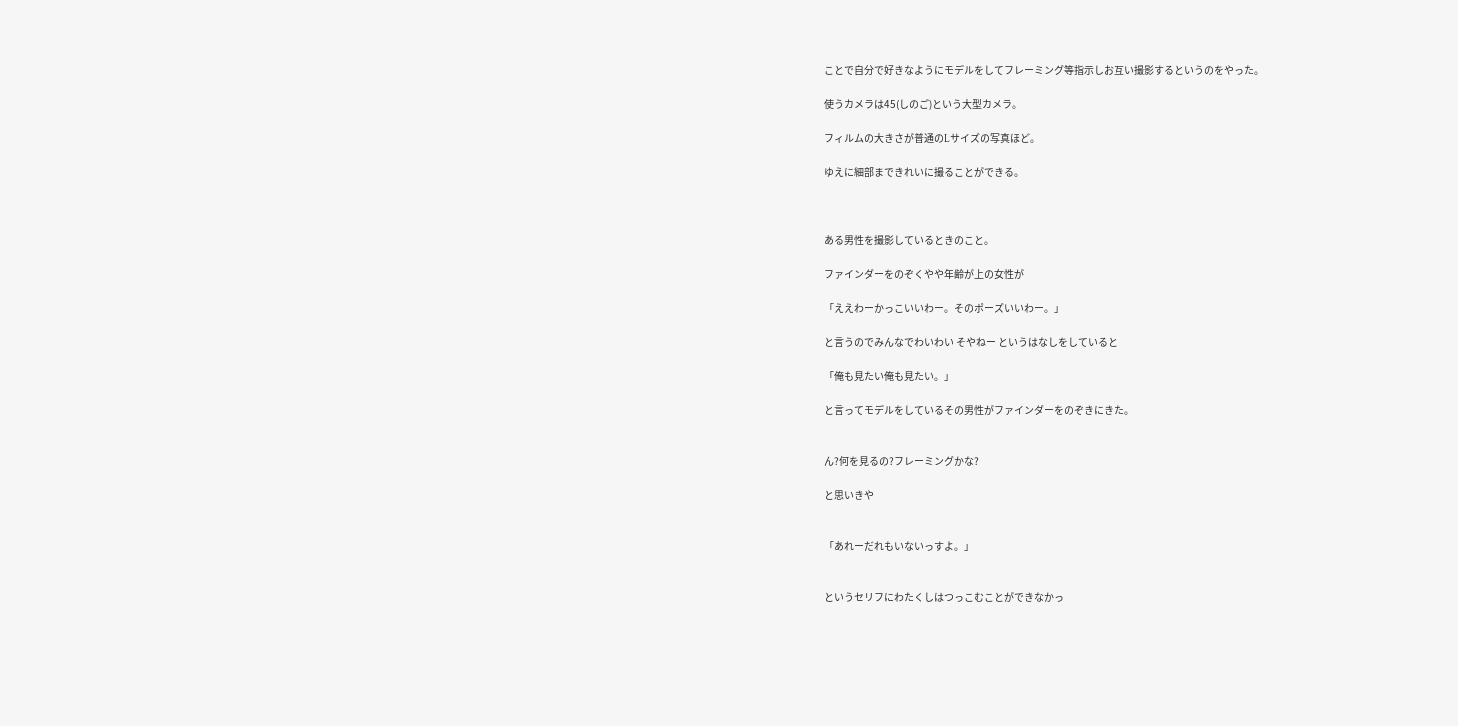ことで自分で好きなようにモデルをしてフレーミング等指示しお互い撮影するというのをやった。

使うカメラは45(しのご)という大型カメラ。

フィルムの大きさが普通のLサイズの写真ほど。

ゆえに細部まできれいに撮ることができる。



ある男性を撮影しているときのこと。

ファインダーをのぞくやや年齢が上の女性が

「ええわーかっこいいわー。そのポーズいいわー。」

と言うのでみんなでわいわい そやねー というはなしをしていると

「俺も見たい俺も見たい。」

と言ってモデルをしているその男性がファインダーをのぞきにきた。


ん?何を見るの?フレーミングかな?

と思いきや


「あれーだれもいないっすよ。」


というセリフにわたくしはつっこむことができなかっ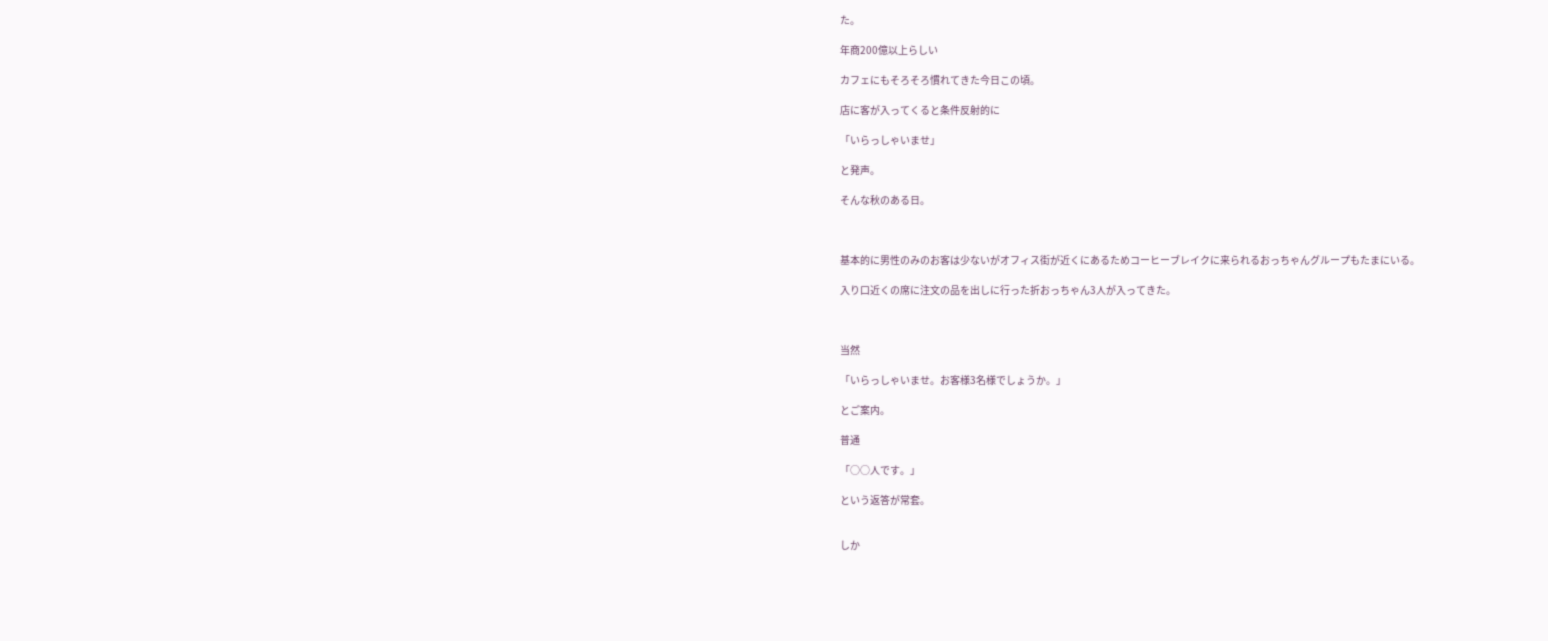た。

年商200億以上らしい

カフェにもそろそろ慣れてきた今日この頃。

店に客が入ってくると条件反射的に

「いらっしゃいませ」

と発声。

そんな秋のある日。



基本的に男性のみのお客は少ないがオフィス街が近くにあるためコーヒーブレイクに来られるおっちゃんグループもたまにいる。

入り口近くの席に注文の品を出しに行った折おっちゃん3人が入ってきた。



当然

「いらっしゃいませ。お客様3名様でしょうか。」

とご案内。

普通

「○○人です。」

という返答が常套。


しか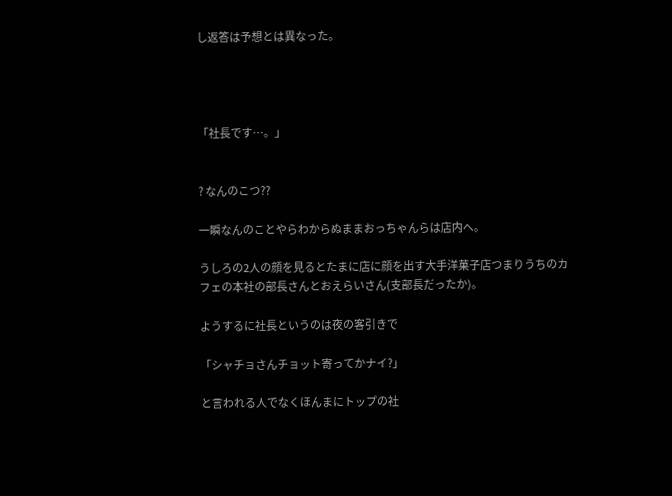し返答は予想とは異なった。




「社長です…。」


? なんのこつ??

一瞬なんのことやらわからぬままおっちゃんらは店内へ。

うしろの2人の顔を見るとたまに店に顔を出す大手洋菓子店つまりうちのカフェの本社の部長さんとおえらいさん(支部長だったか)。

ようするに社長というのは夜の客引きで

「シャチョさんチョット寄ってかナイ?」

と言われる人でなくほんまにトップの社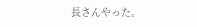長さんやった。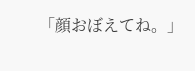「顔おぼえてね。」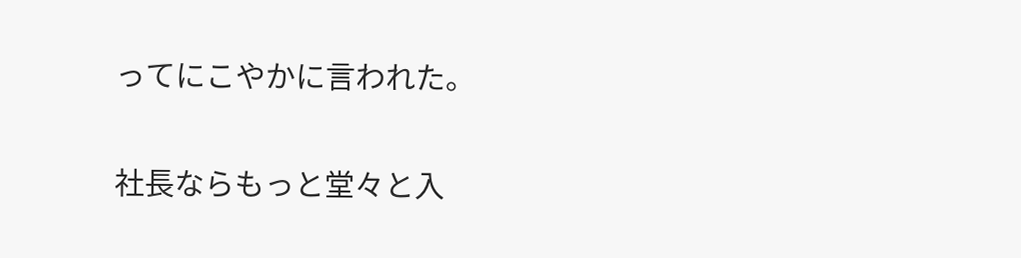ってにこやかに言われた。

社長ならもっと堂々と入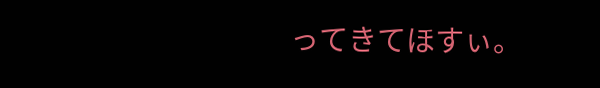ってきてほすぃ。